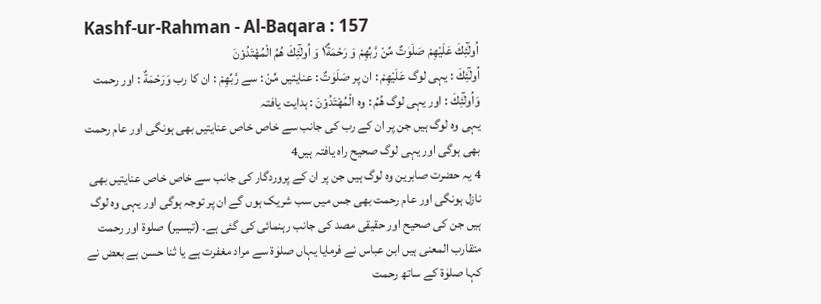Kashf-ur-Rahman - Al-Baqara : 157
اُولٰٓئِكَ عَلَیْهِمْ صَلَوٰتٌ مِّنْ رَّبِّهِمْ وَ رَحْمَةٌ١۫ وَ اُولٰٓئِكَ هُمُ الْمُهْتَدُوْنَ
اُولٰٓئِكَ : یہی لوگ عَلَيْهِمْ : ان پر صَلَوٰتٌ : عنایتیں مِّنْ : سے رَّبِّهِمْ : ان کا رب وَرَحْمَةٌ : اور رحمت وَاُولٰٓئِكَ : اور یہی لوگ ھُمُ : وہ الْمُهْتَدُوْنَ : ہدایت یافتہ
یہی وہ لوگ ہیں جن پر ان کے رب کی جانب سے خاص خاص عنایتیں بھی ہونگی اور عام رحمت بھی ہوگی اور یہی لوگ صحیح راہ یافتہ ہیں4
4 یہ حضرت صابرین وہ لوگ ہیں جن پر ان کے پروردگار کی جانب سے خاص خاص عنایتیں بھی نازل ہونگی اور عام رحمت بھی جس میں سب شریک ہوں گے ان پر توجہ ہوگی اور یہی وہ لوگ ہیں جن کی صحیح اور حقیقی مصد کی جانب رہنمائی کی گئی ہے۔ (تیسیر) صلوۃ اور رحمت متقارب المعنی ہیں ابن عباس نے فرمایا یہاں صلوٰۃ سے مراد مغفرت ہے یا ثنا حسن ہے بعض نے کہا صلوٰۃ کے ساتھ رحمت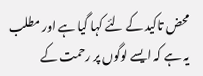محض تاکید کے لئے کہا گیا ہے اور مطلب یہ ہے کہ ایسے لوگوں پر رحمت کے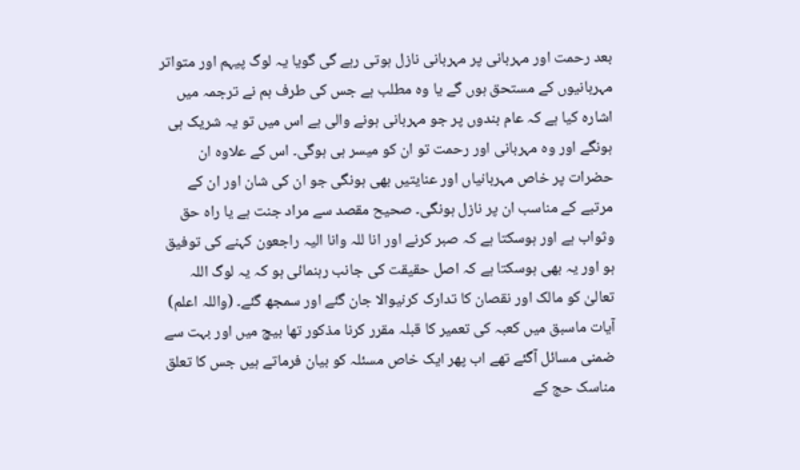بعد رحمت اور مہربانی پر مہربانی نازل ہوتی رہے گی گویا یہ لوگ پیہم اور متواتر مہربانیوں کے مستحق ہوں گے یا وہ مطلب ہے جس کی طرف ہم نے ترجمہ میں اشارہ کیا ہے کہ عام بندوں پر جو مہربانی ہونے والی ہے اس میں تو یہ شریک ہی ہونگے اور وہ مہربانی اور رحمت تو ان کو میسر ہی ہوگی۔ اس کے علاوہ ان حضرات پر خاص مہربانیاں اور عنایتیں بھی ہونگی جو ان کی شان اور ان کے مرتبے کے مناسب ان پر نازل ہونگی۔ صحیح مقصد سے مراد جنت ہے یا راہ حق وثواب ہے اور ہوسکتا ہے کہ صبر کرنے اور انا للہ وانا الیہ راجعون کہنے کی توفیق ہو اور یہ بھی ہوسکتا ہے کہ اصل حقیقت کی جانب رہنمائی ہو کہ یہ لوگ اللہ تعالیٰ کو مالک اور نقصان کا تدارک کرنیوالا جان گئے اور سمجھ گئے۔ (واللہ اعلم) آیات ماسبق میں کعبہ کی تعمیر کا قبلہ مقرر کرنا مذکور تھا بیچ میں اور بہت سے ضمنی مسائل آگئے تھے اب پھر ایک خاص مسئلہ کو بیان فرماتے ہیں جس کا تعلق مناسک حج کے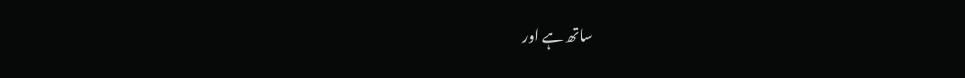ساتھ ہے اور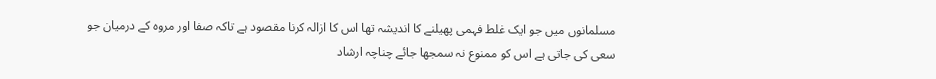مسلمانوں میں جو ایک غلط فہمی پھیلنے کا اندیشہ تھا اس کا ازالہ کرنا مقصود ہے تاکہ صفا اور مروہ کے درمیان جو سعی کی جاتی ہے اس کو ممنوع نہ سمجھا جائے چناچہ ارشاد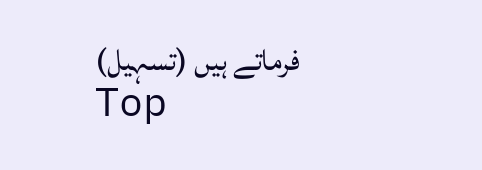فرماتے ہیں (تسہیل)
Top